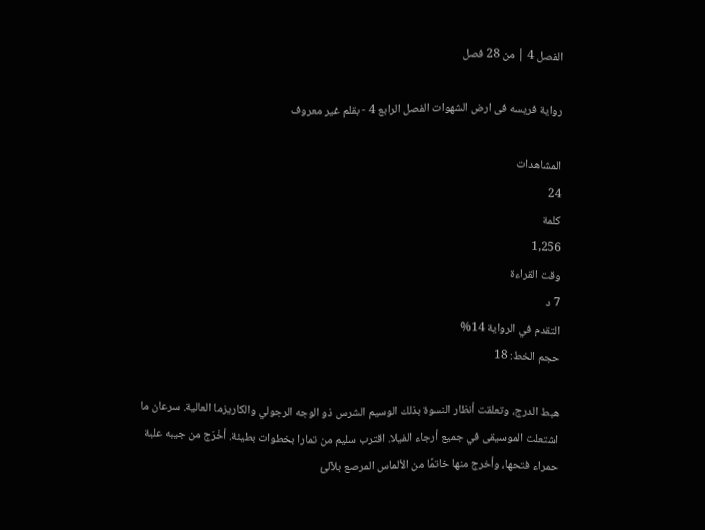الفصل 4 | من 28 فصل

رواية فريسه فى ارض الشهوات الفصل الرابع 4 - بقلم غير معروف

المشاهدات
24
كلمة
1,256
وقت القراءة
7 د
التقدم في الرواية 14%
حجم الخط: 18

هبط الدرج، وتعلقت أنظار النسوة بذلك الوسيم الشرس ذو الوجه الرجولي والكاريزما العالية. سرعان ما اشتعلت الموسيقى في جميع أرجاء الفيلا. اقترب سليم من تمارا بخطوات بطيئة. أخْرَج من جيبه علبة حمراء فتحها، وأخرج منها خاتمًا من الألماس المرصع بلآلئ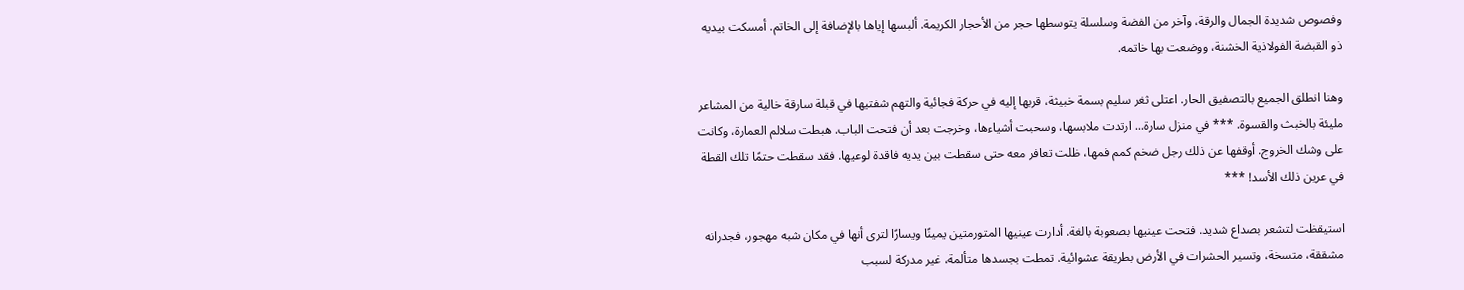وفصوص شديدة الجمال والرقة، وآخر من الفضة وسلسلة يتوسطها حجر من الأحجار الكريمة. ألبسها إياها بالإضافة إلى الخاتم. أمسكت بيديه ذو القبضة الفولاذية الخشنة، ووضعت بها خاتمه.

وهنا انطلق الجميع بالتصفيق الحار. اعتلى ثغر سليم بسمة خبيثة، قربها إليه في حركة فجائية والتهم شفتيها في قبلة سارقة خالية من المشاعر مليئة بالخبث والقسوة. *** في منزل سارة... ارتدت ملابسها، وسحبت أشياءها، وخرجت بعد أن فتحت الباب. هبطت سلالم العمارة، وكانت على وشك الخروج. أوقفها عن ذلك رجل ضخم كمم فمها، ظلت تعافر معه حتى سقطت بين يديه فاقدة لوعيها. فقد سقطت حتمًا تلك القطة في عرين ذلك الأسد! ***

استيقظت لتشعر بصداع شديد. فتحت عينيها بصعوبة بالغة. أدارت عينيها المتورمتين يمينًا ويسارًا لترى أنها في مكان شبه مهجور، فجدرانه مشققة، متسخة، وتسير الحشرات في الأرض بطريقة عشوائية. تمطت بجسدها متألمة، غير مدركة لسبب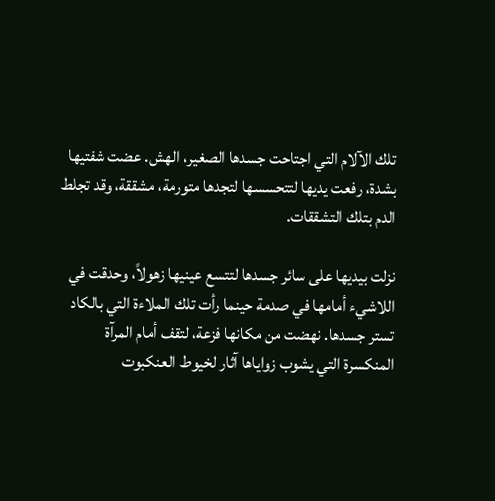تلك الآلام التي اجتاحت جسدها الصغير، الهش. عضت شفتيها بشدة، رفعت يديها لتتحسسها لتجدها متورمة، مشققة، وقد تجلط الدم بتلك التشققات.

نزلت بيديها على سائر جسدها لتتسع عينيها زهولاً، وحدقت في اللاشيء أمامها في صدمة حينما رأت تلك الملاءة التي بالكاد تستر جسدها. نهضت من مكانها فزعة، لتقف أمام المرآة المنكسرة التي يشوب زواياها آثار لخيوط العنكبوت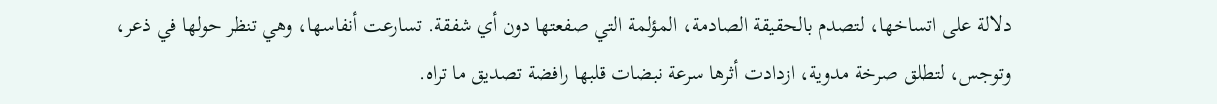دلالة على اتساخها، لتصدم بالحقيقة الصادمة، المؤلمة التي صفعتها دون أي شفقة. تسارعت أنفاسها، وهي تنظر حولها في ذعر، وتوجس، لتطلق صرخة مدوية، ازدادت أثرها سرعة نبضات قلبها رافضة تصديق ما تراه.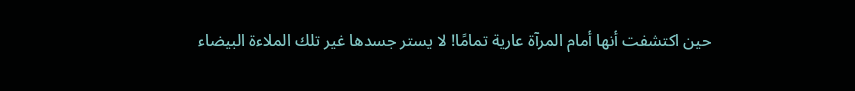حين اكتشفت أنها أمام المرآة عارية تمامًا! لا يستر جسدها غير تلك الملاءة البيضاء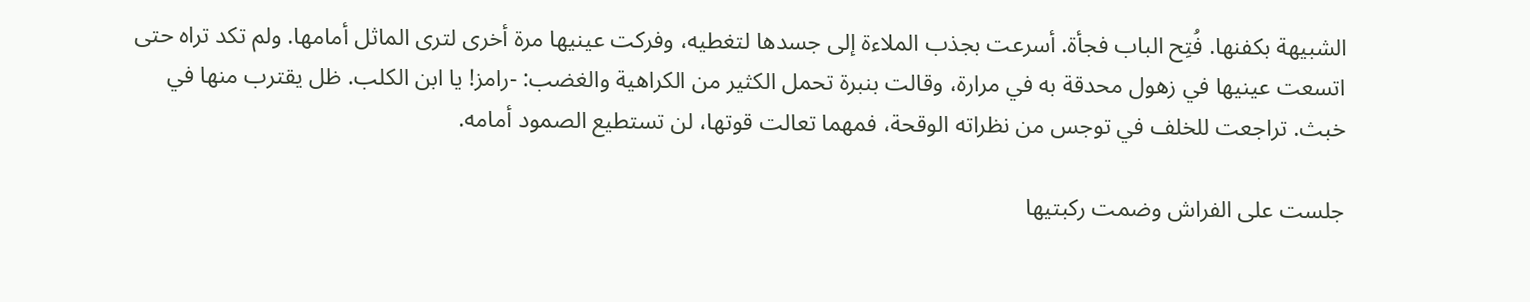الشبيهة بكفنها. فُتِح الباب فجأة. أسرعت بجذب الملاءة إلى جسدها لتغطيه، وفركت عينيها مرة أخرى لترى الماثل أمامها. ولم تكد تراه حتى اتسعت عينيها في زهول محدقة به في مرارة، وقالت بنبرة تحمل الكثير من الكراهية والغضب: -رامز! يا ابن الكلب. ظل يقترب منها في خبث. تراجعت للخلف في توجس من نظراته الوقحة، فمهما تعالت قوتها، لن تستطيع الصمود أمامه.

جلست على الفراش وضمت ركبتيها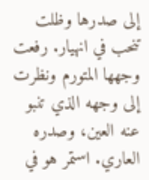إلى صدرها وظلت تنحب في انهيار. رفعت وجهها المتورم ونظرت إلى وجهه الذي تنبو عنه العين، وصدره العاري. استمر هو في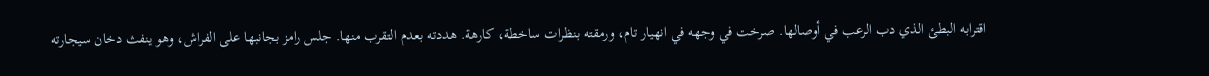اقترابه البطئ الذي دب الرعب في أوصالها. صرخت في وجهه في انهيار تام، ورمقته بنظرات ساخطة، كارهة. هددته بعدم التقرب منها. جلس رامز بجانبها على الفراش، وهو ينفث دخان سيجارته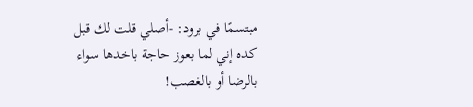مبتسمًا في برود: -أصلي قلت لك قبل كده إني لما بعوز حاجة باخدها سواء بالرضا أو بالغصب!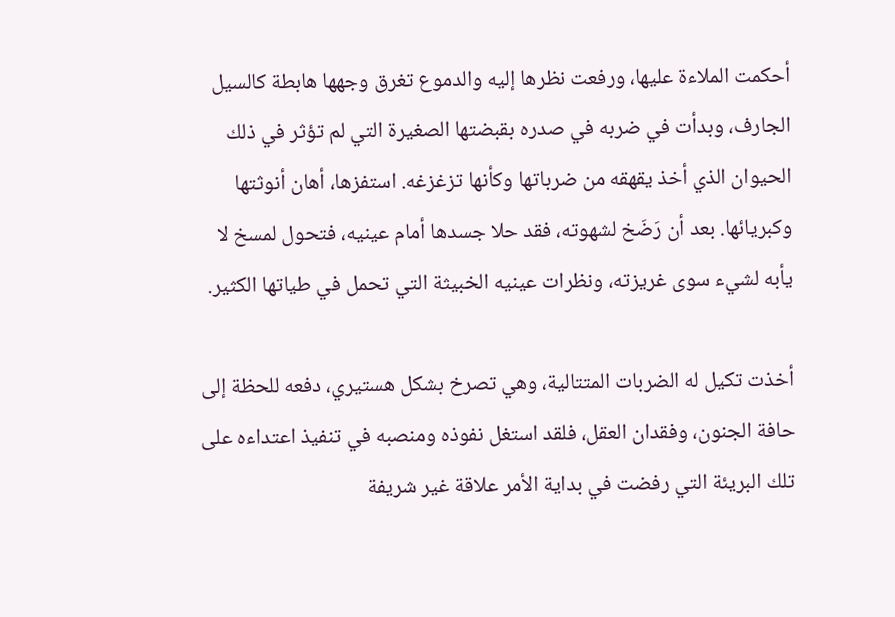أحكمت الملاءة عليها، ورفعت نظرها إليه والدموع تغرق وجهها هابطة كالسيل الجارف، وبدأت في ضربه في صدره بقبضتها الصغيرة التي لم تؤثر في ذلك الحيوان الذي أخذ يقهقه من ضرباتها وكأنها تزغزغه. استفزها، أهان أنوثتها وكبريائها. بعد أن رَضَخ لشهوته، فقد حلا جسدها أمام عينيه، فتحول لمسخ لا يأبه لشيء سوى غريزته، ونظرات عينيه الخبيثة التي تحمل في طياتها الكثير.

أخذت تكيل له الضربات المتتالية، وهي تصرخ بشكل هستيري، دفعه للحظة إلى حافة الجنون، وفقدان العقل، فلقد استغل نفوذه ومنصبه في تنفيذ اعتداءه على تلك البريئة التي رفضت في بداية الأمر علاقة غير شريفة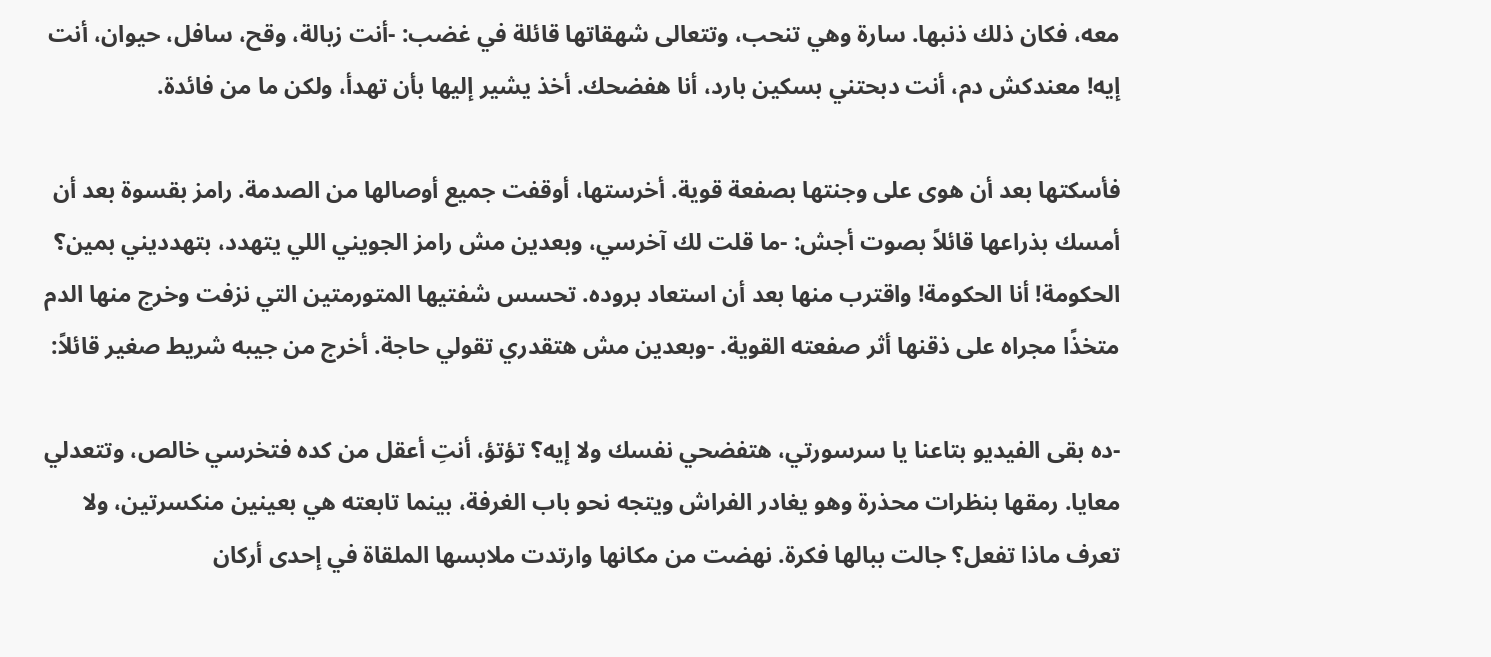معه، فكان ذلك ذنبها. سارة وهي تنحب، وتتعالى شهقاتها قائلة في غضب: -أنت زبالة، وقح، سافل، حيوان، أنت إيه! معندكش دم، أنت دبحتني بسكين بارد، أنا هفضحك. أخذ يشير إليها بأن تهدأ، ولكن ما من فائدة.

فأسكتها بعد أن هوى على وجنتها بصفعة قوية. أخرستها، أوقفت جميع أوصالها من الصدمة. رامز بقسوة بعد أن أمسك بذراعها قائلاً بصوت أجش: -ما قلت لك آخرسي، وبعدين مش رامز الجويني اللي يتهدد، بتهدديني بمين؟ الحكومة! أنا الحكومة! واقترب منها بعد أن استعاد بروده. تحسس شفتيها المتورمتين التي نزفت وخرج منها الدم متخذًا مجراه على ذقنها أثر صفعته القوية. -وبعدين مش هتقدري تقولي حاجة. أخرج من جيبه شريط صغير قائلاً:

-ده بقى الفيديو بتاعنا يا سرسورتي، هتفضحي نفسك ولا إيه؟ تؤتؤ، أنتِ أعقل من كده فتخرسي خالص، وتتعدلي معايا. رمقها بنظرات محذرة وهو يغادر الفراش ويتجه نحو باب الغرفة، بينما تابعته هي بعينين منكسرتين، ولا تعرف ماذا تفعل؟ جالت ببالها فكرة. نهضت من مكانها وارتدت ملابسها الملقاة في إحدى أركان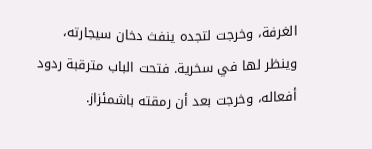الغرفة، وخرجت لتجده ينفث دخان سيجارته، وينظر لها في سخرية. فتحت الباب مترقبة ردود أفعاله، وخرجت بعد أن رمقته باشمئزاز.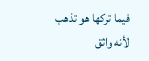فيما تركها هو تذهب لأنه واثق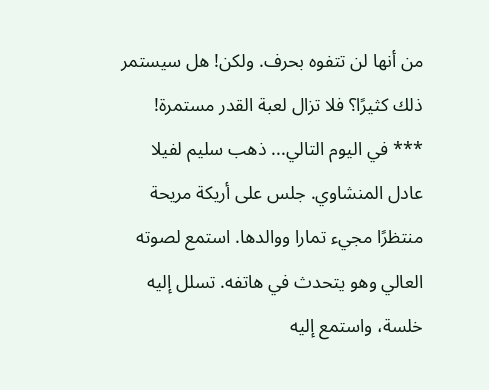من أنها لن تتفوه بحرف. ولكن! هل سيستمر ذلك كثيرًا؟ فلا تزال لعبة القدر مستمرة! *** في اليوم التالي... ذهب سليم لفيلا عادل المنشاوي. جلس على أريكة مريحة منتظرًا مجيء تمارا ووالدها. استمع لصوته العالي وهو يتحدث في هاتفه. تسلل إليه خلسة، واستمع إليه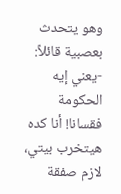وهو يتحدث بعصبية قائلاً: -يعني إيه الحكومة فقسانا! أنا كده هيتخرب بيتي، لازم صفقة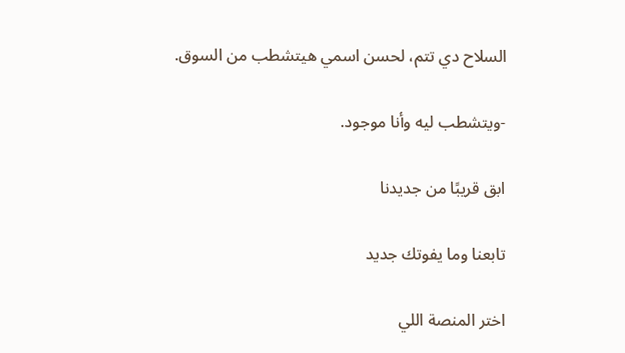السلاح دي تتم، لحسن اسمي هيتشطب من السوق.

-ويتشطب ليه وأنا موجود.

ابق قريبًا من جديدنا

تابعنا وما يفوتك جديد

اختر المنصة اللي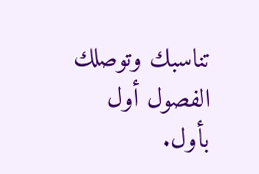تناسبك وتوصلك الفصول أول بأول.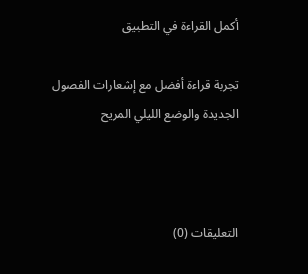أكمل القراءة في التطبيق

تجربة قراءة أفضل مع إشعارات الفصول الجديدة والوضع الليلي المريح



التعليقات (0)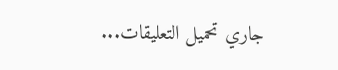جاري تحميل التعليقات...